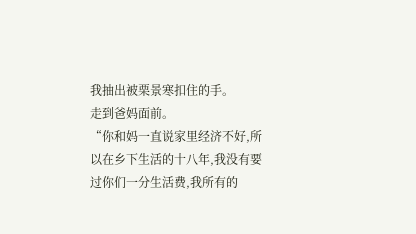我抽出被栗景寒扣住的手。
走到爸妈面前。
“你和妈一直说家里经济不好,所以在乡下生活的十八年,我没有要过你们一分生活费,我所有的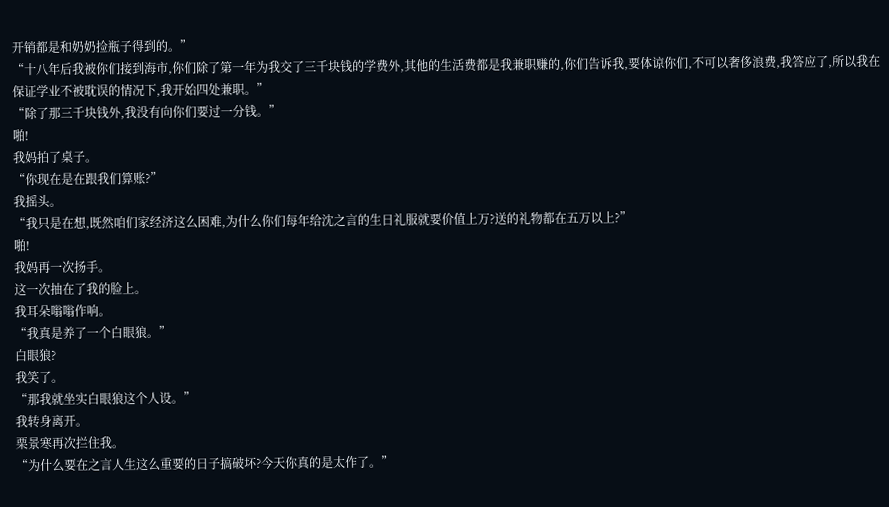开销都是和奶奶捡瓶子得到的。”
“十八年后我被你们接到海市,你们除了第一年为我交了三千块钱的学费外,其他的生活费都是我兼职赚的,你们告诉我,要体谅你们,不可以奢侈浪费,我答应了,所以我在保证学业不被耽误的情况下,我开始四处兼职。”
“除了那三千块钱外,我没有向你们要过一分钱。”
啪!
我妈拍了桌子。
“你现在是在跟我们算账?”
我摇头。
“我只是在想,既然咱们家经济这么困难,为什么你们每年给沈之言的生日礼服就要价值上万?送的礼物都在五万以上?”
啪!
我妈再一次扬手。
这一次抽在了我的脸上。
我耳朵嗡嗡作响。
“我真是养了一个白眼狼。”
白眼狼?
我笑了。
“那我就坐实白眼狼这个人设。”
我转身离开。
栗景寒再次拦住我。
“为什么要在之言人生这么重要的日子搞破坏?今天你真的是太作了。”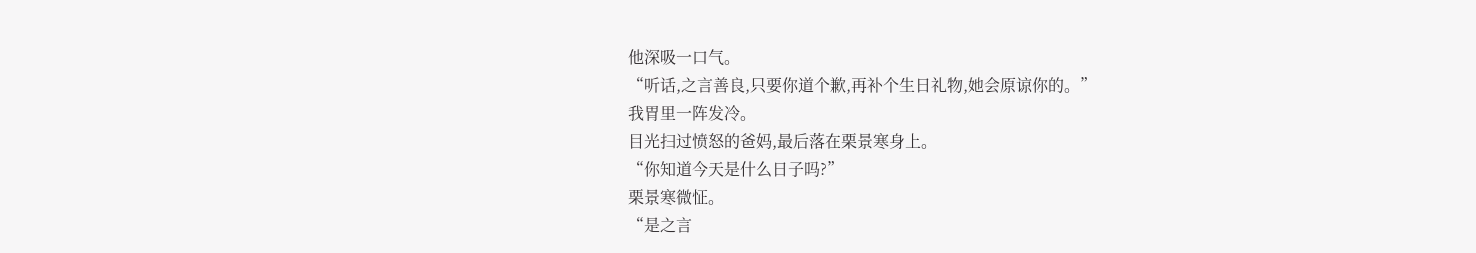他深吸一口气。
“听话,之言善良,只要你道个歉,再补个生日礼物,她会原谅你的。”
我胃里一阵发冷。
目光扫过愤怒的爸妈,最后落在栗景寒身上。
“你知道今天是什么日子吗?”
栗景寒微怔。
“是之言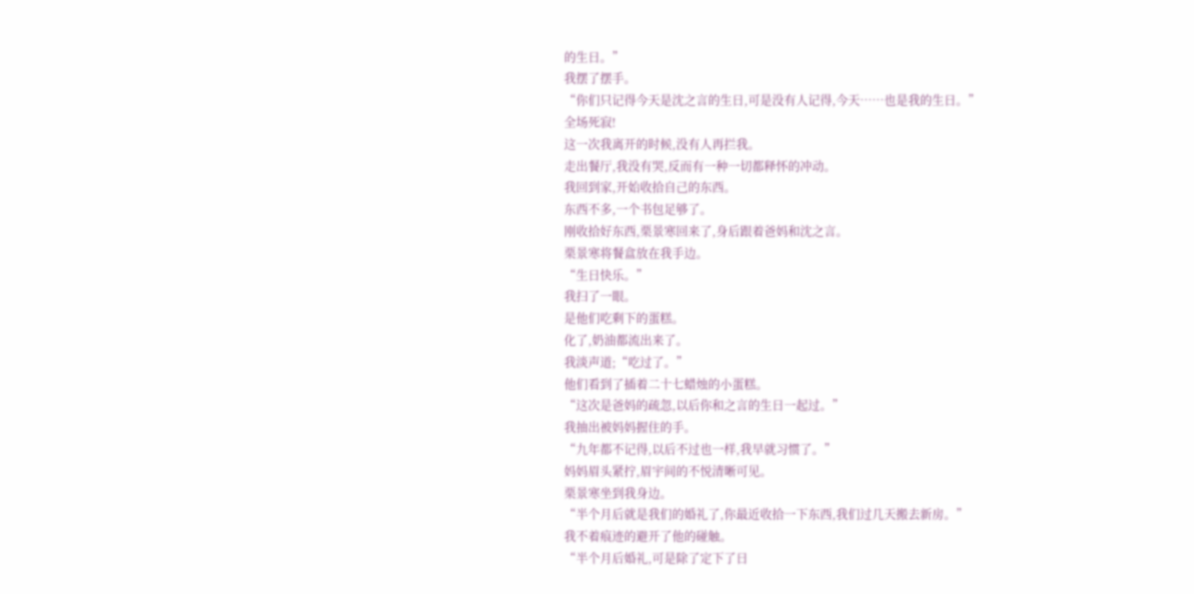的生日。”
我摆了摆手。
“你们只记得今天是沈之言的生日,可是没有人记得,今天……也是我的生日。”
全场死寂!
这一次我离开的时候,没有人再拦我。
走出餐厅,我没有哭,反而有一种一切都释怀的冲动。
我回到家,开始收拾自己的东西。
东西不多,一个书包足够了。
刚收拾好东西,栗景寒回来了,身后跟着爸妈和沈之言。
栗景寒将餐盒放在我手边。
“生日快乐。”
我扫了一眼。
是他们吃剩下的蛋糕。
化了,奶油都流出来了。
我淡声道;“吃过了。”
他们看到了插着二十七蜡烛的小蛋糕。
“这次是爸妈的疏忽,以后你和之言的生日一起过。”
我抽出被妈妈握住的手。
“九年都不记得,以后不过也一样,我早就习惯了。”
妈妈眉头紧拧,眉宇间的不悦清晰可见。
栗景寒坐到我身边。
“半个月后就是我们的婚礼了,你最近收拾一下东西,我们过几天搬去新房。”
我不着痕迹的避开了他的碰触。
“半个月后婚礼,可是除了定下了日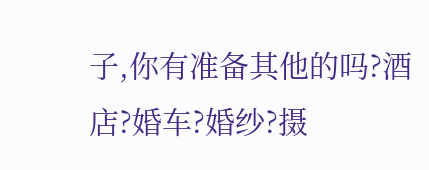子,你有准备其他的吗?酒店?婚车?婚纱?摄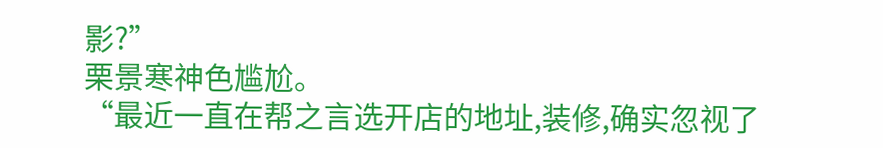影?”
栗景寒神色尴尬。
“最近一直在帮之言选开店的地址,装修,确实忽视了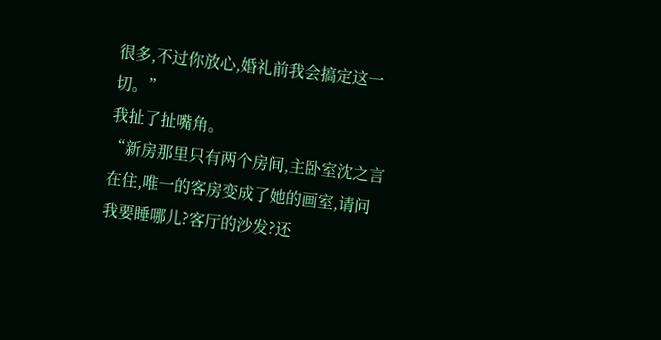很多,不过你放心,婚礼前我会搞定这一切。”
我扯了扯嘴角。
“新房那里只有两个房间,主卧室沈之言在住,唯一的客房变成了她的画室,请问我要睡哪儿?客厅的沙发?还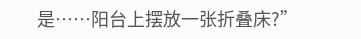是……阳台上摆放一张折叠床?”